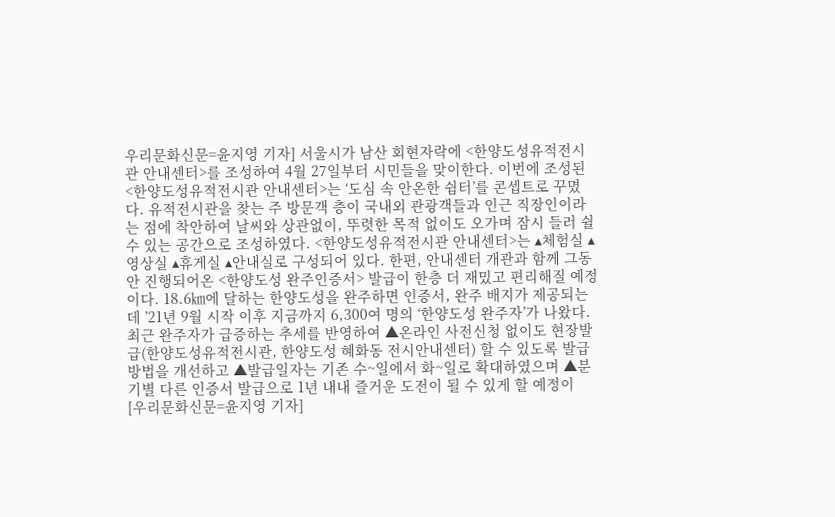우리문화신문=윤지영 기자] 서울시가 남산 회현자락에 <한양도성유적전시관 안내센터>를 조성하여 4월 27일부터 시민들을 맞이한다. 이번에 조성된 <한양도성유적전시관 안내센터>는 ‘도심 속 안온한 쉼터’를 콘셉트로 꾸몄다. 유적전시관을 찾는 주 방문객 층이 국내외 관광객들과 인근 직장인이라는 점에 착안하여 날씨와 상관없이, 뚜렷한 목적 없이도 오가며 잠시 들러 쉴 수 있는 공간으로 조성하였다. <한양도성유적전시관 안내센터>는 ▴체험실 ▴영상실 ▴휴게실 ▴안내실로 구성되어 있다. 한편, 안내센터 개관과 함께 그동안 진행되어온 <한양도성 완주인증서> 발급이 한층 더 재밌고 편리해질 예정이다. 18.6㎞에 달하는 한양도성을 완주하면 인증서, 완주 배지가 제공되는데 ’21년 9월 시작 이후 지금까지 6,300여 명의 ‘한양도성 완주자’가 나왔다. 최근 완주자가 급증하는 추세를 반영하여 ▲온라인 사전신청 없이도 현장발급(한양도성유적전시관, 한양도성 혜화동 전시안내센터) 할 수 있도록 발급방법을 개선하고 ▲발급일자는 기존 수~일에서 화~일로 확대하였으며 ▲분기별 다른 인증서 발급으로 1년 내내 즐거운 도전이 될 수 있게 할 예정이
[우리문화신문=윤지영 기자]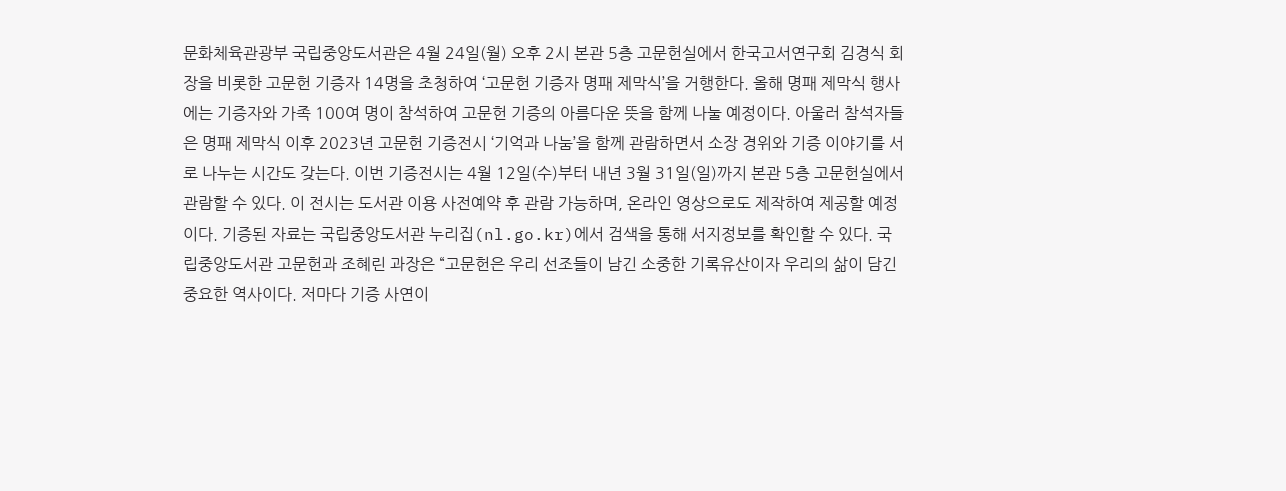문화체육관광부 국립중앙도서관은 4월 24일(월) 오후 2시 본관 5층 고문헌실에서 한국고서연구회 김경식 회장을 비롯한 고문헌 기증자 14명을 초청하여 ‘고문헌 기증자 명패 제막식’을 거행한다. 올해 명패 제막식 행사에는 기증자와 가족 100여 명이 참석하여 고문헌 기증의 아름다운 뜻을 함께 나눌 예정이다. 아울러 참석자들은 명패 제막식 이후 2023년 고문헌 기증전시 ‘기억과 나눔’을 함께 관람하면서 소장 경위와 기증 이야기를 서로 나누는 시간도 갖는다. 이번 기증전시는 4월 12일(수)부터 내년 3월 31일(일)까지 본관 5층 고문헌실에서 관람할 수 있다. 이 전시는 도서관 이용 사전예약 후 관람 가능하며, 온라인 영상으로도 제작하여 제공할 예정이다. 기증된 자료는 국립중앙도서관 누리집(nl.go.kr)에서 검색을 통해 서지정보를 확인할 수 있다. 국립중앙도서관 고문헌과 조혜린 과장은 “고문헌은 우리 선조들이 남긴 소중한 기록유산이자 우리의 삶이 담긴 중요한 역사이다. 저마다 기증 사연이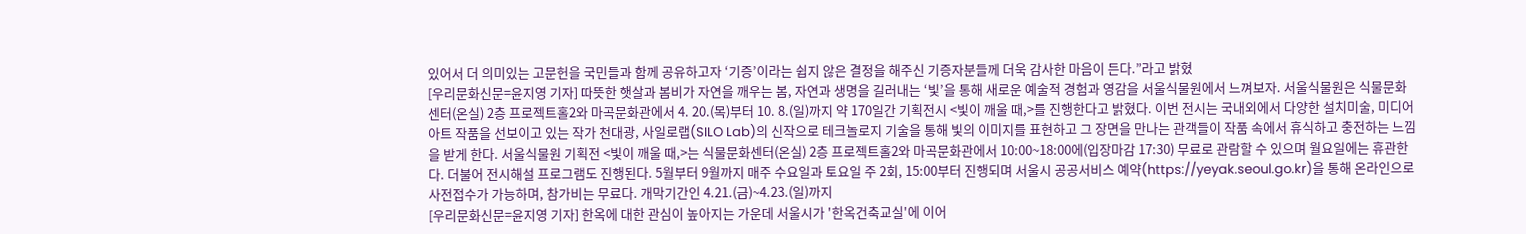있어서 더 의미있는 고문헌을 국민들과 함께 공유하고자 ‘기증’이라는 쉽지 않은 결정을 해주신 기증자분들께 더욱 감사한 마음이 든다.”라고 밝혔
[우리문화신문=윤지영 기자] 따뜻한 햇살과 봄비가 자연을 깨우는 봄, 자연과 생명을 길러내는 ‘빛’을 통해 새로운 예술적 경험과 영감을 서울식물원에서 느껴보자. 서울식물원은 식물문화센터(온실) 2층 프로젝트홀2와 마곡문화관에서 4. 20.(목)부터 10. 8.(일)까지 약 170일간 기획전시 <빛이 깨울 때,>를 진행한다고 밝혔다. 이번 전시는 국내외에서 다양한 설치미술, 미디어아트 작품을 선보이고 있는 작가 천대광, 사일로랩(SILO Lab)의 신작으로 테크놀로지 기술을 통해 빛의 이미지를 표현하고 그 장면을 만나는 관객들이 작품 속에서 휴식하고 충전하는 느낌을 받게 한다. 서울식물원 기획전 <빛이 깨울 때,>는 식물문화센터(온실) 2층 프로젝트홀2와 마곡문화관에서 10:00~18:00에(입장마감 17:30) 무료로 관람할 수 있으며 월요일에는 휴관한다. 더불어 전시해설 프로그램도 진행된다. 5월부터 9월까지 매주 수요일과 토요일 주 2회, 15:00부터 진행되며 서울시 공공서비스 예약(https://yeyak.seoul.go.kr)을 통해 온라인으로 사전접수가 가능하며, 참가비는 무료다. 개막기간인 4.21.(금)~4.23.(일)까지
[우리문화신문=윤지영 기자] 한옥에 대한 관심이 높아지는 가운데 서울시가 '한옥건축교실'에 이어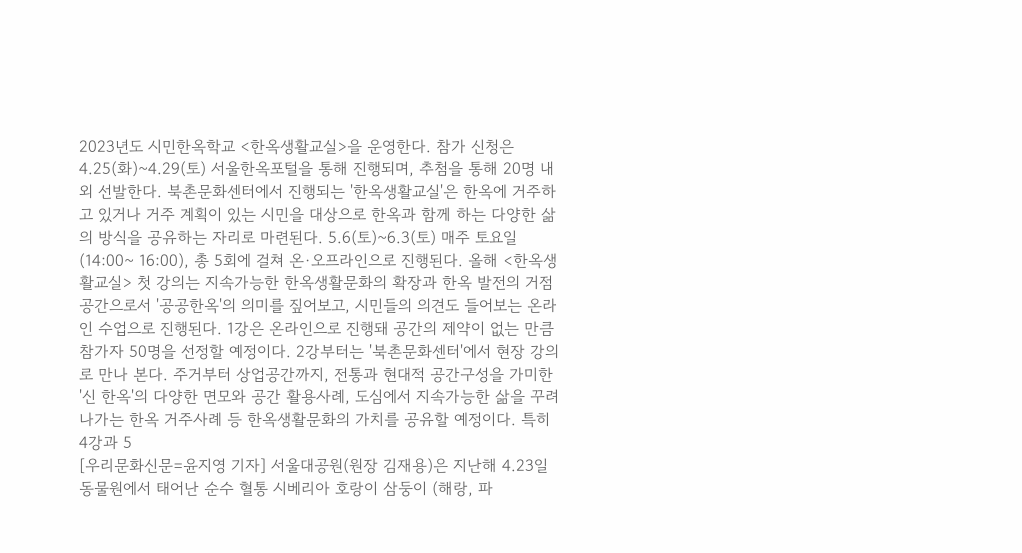2023년도 시민한옥학교 <한옥생활교실>을 운영한다. 참가 신청은 4.25(화)~4.29(토) 서울한옥포털을 통해 진행되며, 추첨을 통해 20명 내외 선발한다. 북촌문화센터에서 진행되는 '한옥생활교실'은 한옥에 거주하고 있거나 거주 계획이 있는 시민을 대상으로 한옥과 함께 하는 다양한 삶의 방식을 공유하는 자리로 마련된다. 5.6(토)~6.3(토) 매주 토요일(14:00~ 16:00), 총 5회에 걸쳐 온·오프라인으로 진행된다. 올해 <한옥생활교실> 첫 강의는 지속가능한 한옥생활문화의 확장과 한옥 발전의 거점공간으로서 '공공한옥'의 의미를 짚어보고, 시민들의 의견도 들어보는 온라인 수업으로 진행된다. 1강은 온라인으로 진행돼 공간의 제약이 없는 만큼 참가자 50명을 선정할 예정이다. 2강부터는 '북촌문화센터'에서 현장 강의로 만나 본다. 주거부터 상업공간까지, 전통과 현대적 공간구성을 가미한 '신 한옥'의 다양한 면모와 공간 활용사례, 도심에서 지속가능한 삶을 꾸려나가는 한옥 거주사례 등 한옥생활문화의 가치를 공유할 예정이다. 특히 4강과 5
[우리문화신문=윤지영 기자] 서울대공원(원장 김재용)은 지난해 4.23일 동물원에서 태어난 순수 혈통 시베리아 호랑이 삼둥이 (해랑, 파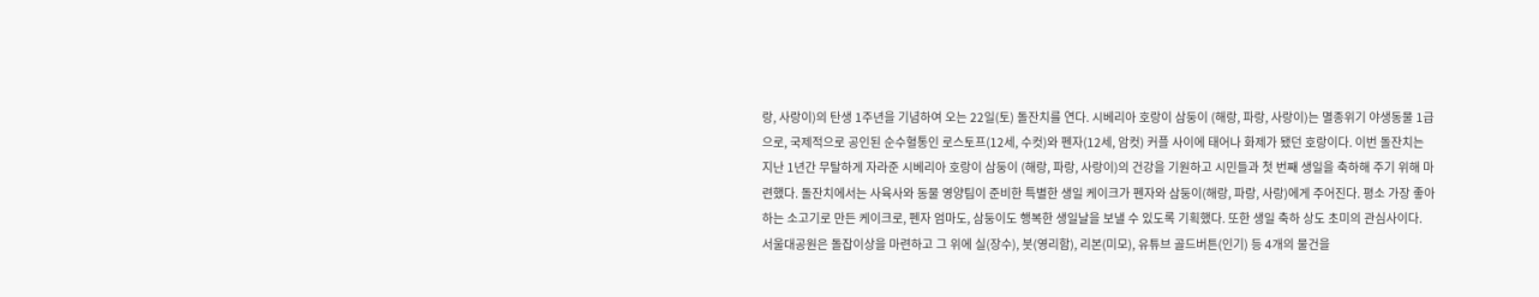랑, 사랑이)의 탄생 1주년을 기념하여 오는 22일(토) 돌잔치를 연다. 시베리아 호랑이 삼둥이 (해랑, 파랑, 사랑이)는 멸종위기 야생동물 1급으로, 국제적으로 공인된 순수혈통인 로스토프(12세, 수컷)와 펜자(12세, 암컷) 커플 사이에 태어나 화제가 됐던 호랑이다. 이번 돌잔치는 지난 1년간 무탈하게 자라준 시베리아 호랑이 삼둥이 (해랑, 파랑, 사랑이)의 건강을 기원하고 시민들과 첫 번째 생일을 축하해 주기 위해 마련했다. 돌잔치에서는 사육사와 동물 영양팀이 준비한 특별한 생일 케이크가 펜자와 삼둥이(해랑, 파랑, 사랑)에게 주어진다. 평소 가장 좋아하는 소고기로 만든 케이크로, 펜자 엄마도, 삼둥이도 행복한 생일날을 보낼 수 있도록 기획했다. 또한 생일 축하 상도 초미의 관심사이다. 서울대공원은 돌잡이상을 마련하고 그 위에 실(장수), 붓(영리함), 리본(미모), 유튜브 골드버튼(인기) 등 4개의 물건을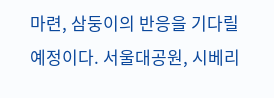마련, 삼둥이의 반응을 기다릴 예정이다. 서울대공원, 시베리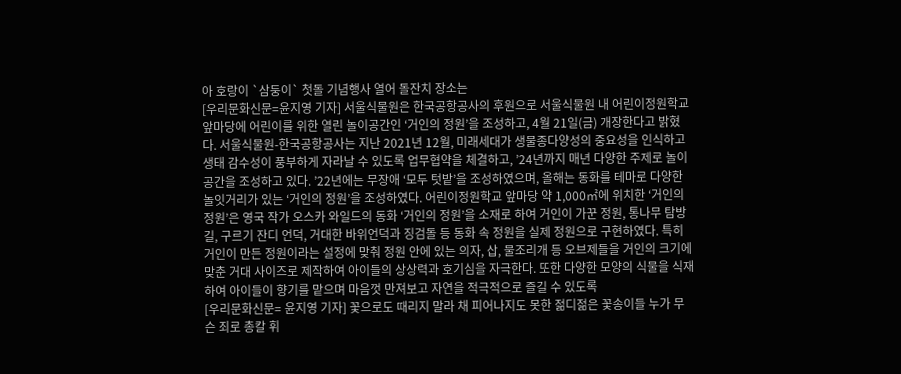아 호랑이 `삼둥이` 첫돌 기념행사 열어 돌잔치 장소는
[우리문화신문=윤지영 기자] 서울식물원은 한국공항공사의 후원으로 서울식물원 내 어린이정원학교 앞마당에 어린이를 위한 열린 놀이공간인 ‘거인의 정원’을 조성하고, 4월 21일(금) 개장한다고 밝혔다. 서울식물원-한국공항공사는 지난 2021년 12월, 미래세대가 생물종다양성의 중요성을 인식하고 생태 감수성이 풍부하게 자라날 수 있도록 업무협약을 체결하고, ’24년까지 매년 다양한 주제로 놀이공간을 조성하고 있다. ’22년에는 무장애 ‘모두 텃밭’을 조성하였으며, 올해는 동화를 테마로 다양한 놀잇거리가 있는 ‘거인의 정원’을 조성하였다. 어린이정원학교 앞마당 약 1,000㎡에 위치한 ‘거인의 정원’은 영국 작가 오스카 와일드의 동화 ‘거인의 정원’을 소재로 하여 거인이 가꾼 정원, 통나무 탐방길, 구르기 잔디 언덕, 거대한 바위언덕과 징검돌 등 동화 속 정원을 실제 정원으로 구현하였다. 특히 거인이 만든 정원이라는 설정에 맞춰 정원 안에 있는 의자, 삽, 물조리개 등 오브제들을 거인의 크기에 맞춘 거대 사이즈로 제작하여 아이들의 상상력과 호기심을 자극한다. 또한 다양한 모양의 식물을 식재하여 아이들이 향기를 맡으며 마음껏 만져보고 자연을 적극적으로 즐길 수 있도록
[우리문화신문= 윤지영 기자] 꽃으로도 때리지 말라 채 피어나지도 못한 젊디젊은 꽃송이들 누가 무슨 죄로 총칼 휘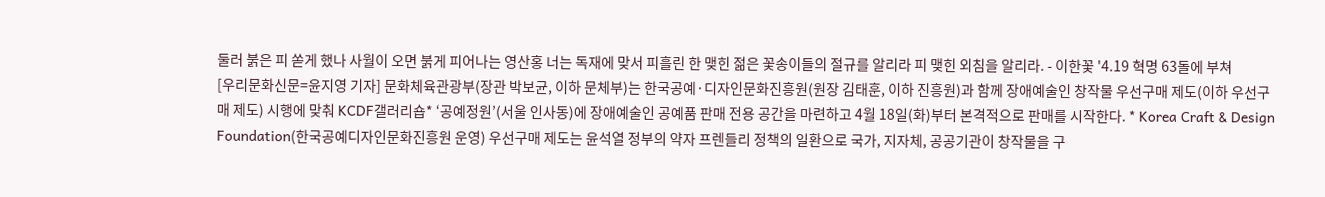둘러 붉은 피 쏟게 했나 사월이 오면 붉게 피어나는 영산홍 너는 독재에 맞서 피흘린 한 맺힌 젊은 꽃송이들의 절규를 알리라 피 맺힌 외침을 알리라. - 이한꽃 '4.19 혁명 63돌에 부쳐
[우리문화신문=윤지영 기자] 문화체육관광부(장관 박보균, 이하 문체부)는 한국공예·디자인문화진흥원(원장 김태훈, 이하 진흥원)과 함께 장애예술인 창작물 우선구매 제도(이하 우선구매 제도) 시행에 맞춰 KCDF갤러리숍* ‘공예정원’(서울 인사동)에 장애예술인 공예품 판매 전용 공간을 마련하고 4월 18일(화)부터 본격적으로 판매를 시작한다. * Korea Craft & Design Foundation(한국공예디자인문화진흥원 운영) 우선구매 제도는 윤석열 정부의 약자 프렌들리 정책의 일환으로 국가, 지자체, 공공기관이 창작물을 구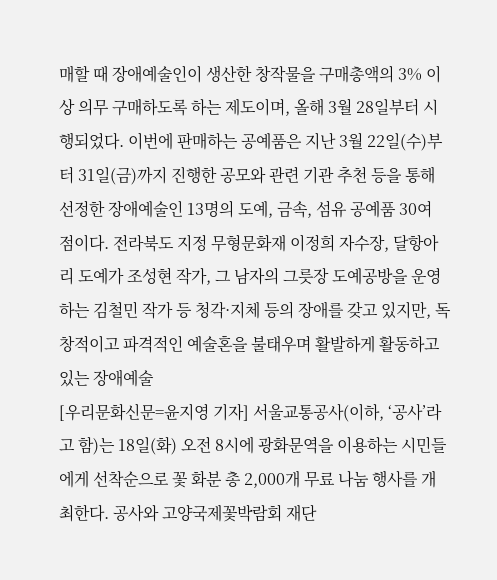매할 때 장애예술인이 생산한 창작물을 구매총액의 3% 이상 의무 구매하도록 하는 제도이며, 올해 3월 28일부터 시행되었다. 이번에 판매하는 공예품은 지난 3월 22일(수)부터 31일(금)까지 진행한 공모와 관련 기관 추천 등을 통해 선정한 장애예술인 13명의 도예, 금속, 섬유 공예품 30여 점이다. 전라북도 지정 무형문화재 이정희 자수장, 달항아리 도예가 조성현 작가, 그 남자의 그릇장 도예공방을 운영하는 김철민 작가 등 청각·지체 등의 장애를 갖고 있지만, 독창적이고 파격적인 예술혼을 불태우며 활발하게 활동하고 있는 장애예술
[우리문화신문=윤지영 기자] 서울교통공사(이하, ‘공사’라고 함)는 18일(화) 오전 8시에 광화문역을 이용하는 시민들에게 선착순으로 꽃 화분 총 2,000개 무료 나눔 행사를 개최한다. 공사와 고양국제꽃박람회 재단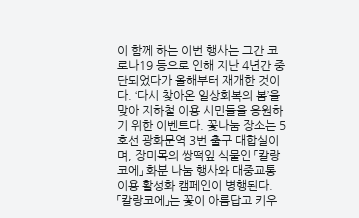이 함께 하는 이번 행사는 그간 코로나19 등으로 인해 지난 4년간 중단되었다가 올해부터 재개한 것이다. ‘다시 찾아온 일상회복의 봄’을 맞아 지하철 이용 시민들을 응원하기 위한 이벤트다. 꽃나눔 장소는 5호선 광화문역 3번 출구 대합실이며, 장미목의 쌍떡잎 식물인 「칼랑코에」 화분 나눔 행사와 대중교통 이용 활성화 캠페인이 병행된다. 「칼랑코에」는 꽃이 아름답고 키우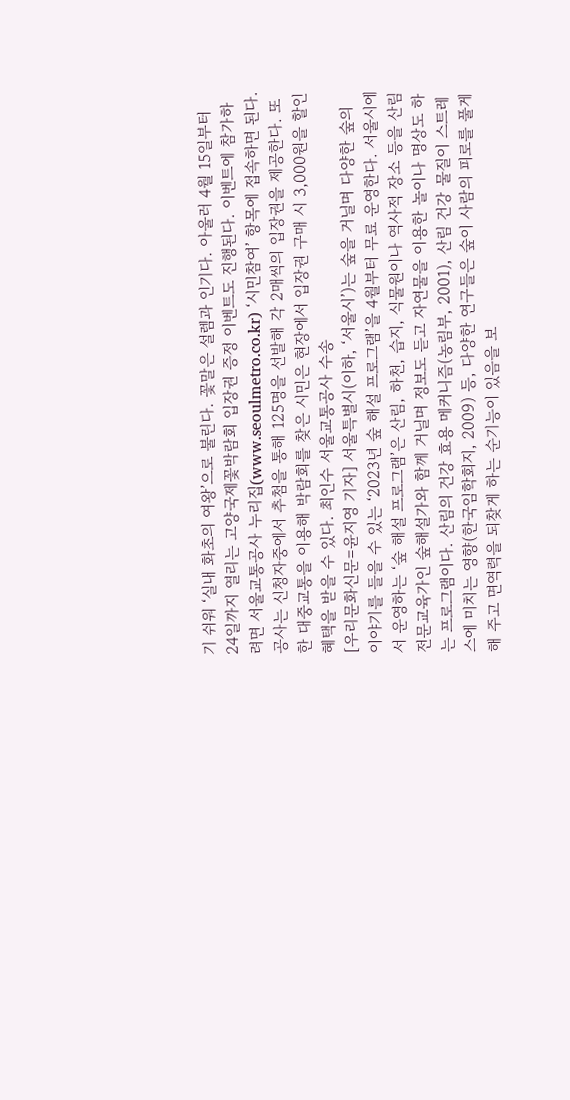기 쉬워 ‘실내 화초의 여왕’으로 불린다. 꽃말은 설렘과 인기다. 아울러 4월 15일부터 24일까지 열리는 고양국제꽃박람회 입장권 증정 이벤트도 진행된다. 이벤트에 참가하려면 서울교통공사 누리집(www.seoulmetro.co.kr) ‘시민참여’ 항목에 접속하면 된다. 공사는 신청자중에서 추첨을 통해 125명을 선발해 각 2매씩의 입장권을 제공한다. 또한 대중교통을 이용해 박람회를 찾은 시민은 현장에서 입장권 구매 시 3,000원을 할인 혜택을 받을 수 있다. 최인수 서울교통공사 수송
[우리문화신문=윤지영 기자] 서울특별시(이하, ‘서울시’)는 숲을 거닐며 다양한 숲의 이야기를 들을 수 있는 ‘2023년 숲 해설 프로그램’을 4월부터 무료 운영한다. 서울시에서 운영하는 ‘숲 해설 프로그램’은 산림, 하천, 습지, 식물원이나 역사적 장소 등을 산림전문교육가인 숲해설가와 함께 거닐며 정보도 듣고 자연물을 이용한 놀이나 명상도 하는 프로그램이다. 산림의 건강 효용 메커니즘(농림부, 2001), 산림 건강 물질이 스트레스에 미치는 영향(한국임학회지, 2009) 등, 다양한 연구들은 숲이 사람의 피로를 풀게 해 주고 면역력을 되찾게 하는 순기능이 있음을 보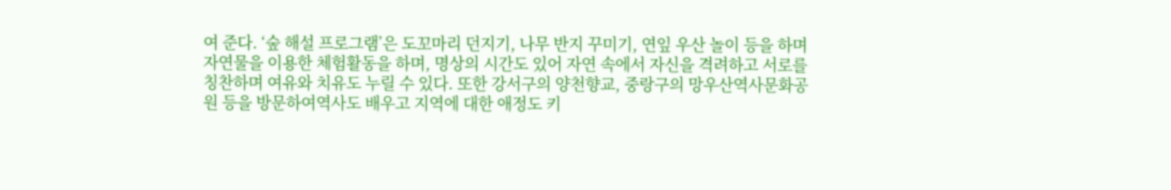여 준다. ‘숲 해설 프로그램’은 도꼬마리 던지기, 나무 반지 꾸미기, 연잎 우산 놀이 등을 하며 자연물을 이용한 체험활동을 하며, 명상의 시간도 있어 자연 속에서 자신을 격려하고 서로를 칭찬하며 여유와 치유도 누릴 수 있다. 또한 강서구의 양천향교, 중랑구의 망우산역사문화공원 등을 방문하여역사도 배우고 지역에 대한 애정도 키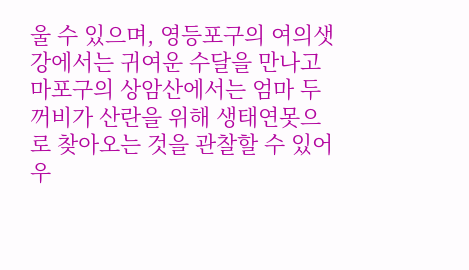울 수 있으며, 영등포구의 여의샛강에서는 귀여운 수달을 만나고 마포구의 상암산에서는 엄마 두꺼비가 산란을 위해 생태연못으로 찾아오는 것을 관찰할 수 있어 우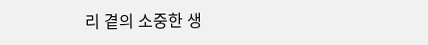리 곁의 소중한 생